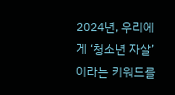2024년, 우리에게 ‘청소년 자살’이라는 키워드를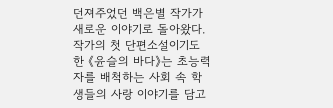던져주었던 백은별 작가가 새로운 이야기로 돌아왔다. 작가의 첫 단편소설이기도 한 《윤슬의 바다》는 초능력자를 배척하는 사회 속 학생들의 사랑 이야기를 담고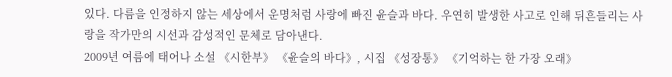있다. 다름을 인정하지 않는 세상에서 운명처럼 사랑에 빠진 윤슬과 바다. 우연히 발생한 사고로 인해 뒤흔들리는 사랑을 작가만의 시선과 감성적인 문체로 담아낸다.
2009년 여름에 태어나 소설 《시한부》 《윤슬의 바다》, 시집 《성장통》 《기억하는 한 가장 오래》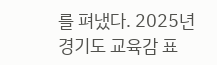를 펴냈다. 2025년 경기도 교육감 표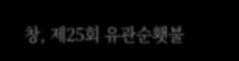창, 제25회 유관순횃불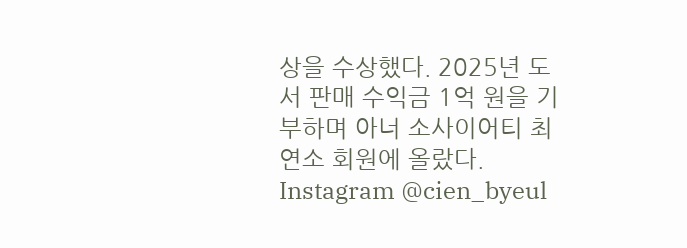상을 수상했다. 2025년 도서 판매 수익금 1억 원을 기부하며 아너 소사이어티 최연소 회원에 올랐다. Instagram @cien_byeul